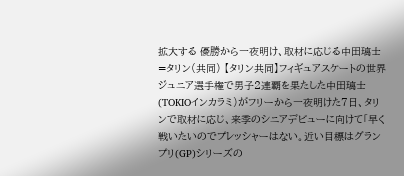拡大する 優勝から一夜明け、取材に応じる中田璃士=タリン(共同) 【タリン共同】フィギュアスケートの世界ジュニア選手権で男子2連覇を果たした中田璃士(TOKIOインカラミ)がフリーから一夜明けた7日、タリンで取材に応じ、来季のシニアデビューに向けて「早く戦いたいのでプレッシャーはない。近い目標はグランプリ(GP)シリーズの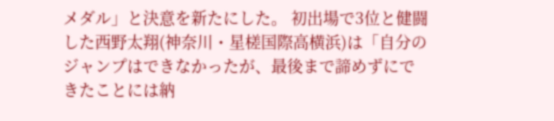メダル」と決意を新たにした。 初出場で3位と健闘した西野太翔(神奈川・星槎国際高横浜)は「自分のジャンプはできなかったが、最後まで諦めずにできたことには納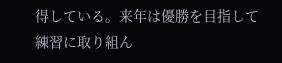得している。来年は優勝を目指して練習に取り組ん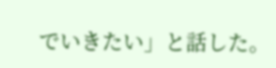でいきたい」と話した。